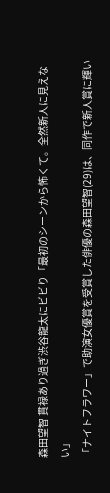森田望智 貫禄あり過ぎ渋谷龍太にビビり「最初のシーンから怖くて。全然新人に見えない」
「ナイトフラワー」で助演女優賞を受賞した俳優の森田望智(29)は、同作で新人賞に輝い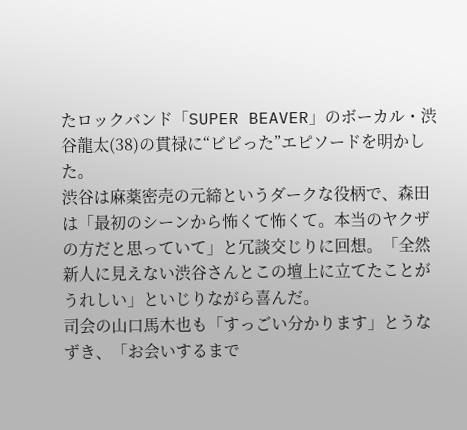たロックバンド「SUPER BEAVER」のボーカル・渋谷龍太(38)の貫禄に“ビビった”エピソードを明かした。
渋谷は麻薬密売の元締というダークな役柄で、森田は「最初のシーンから怖くて怖くて。本当のヤクザの方だと思っていて」と冗談交じりに回想。「全然新人に見えない渋谷さんとこの壇上に立てたことがうれしい」といじりながら喜んだ。
司会の山口馬木也も「すっごい分かります」とうなずき、「お会いするまで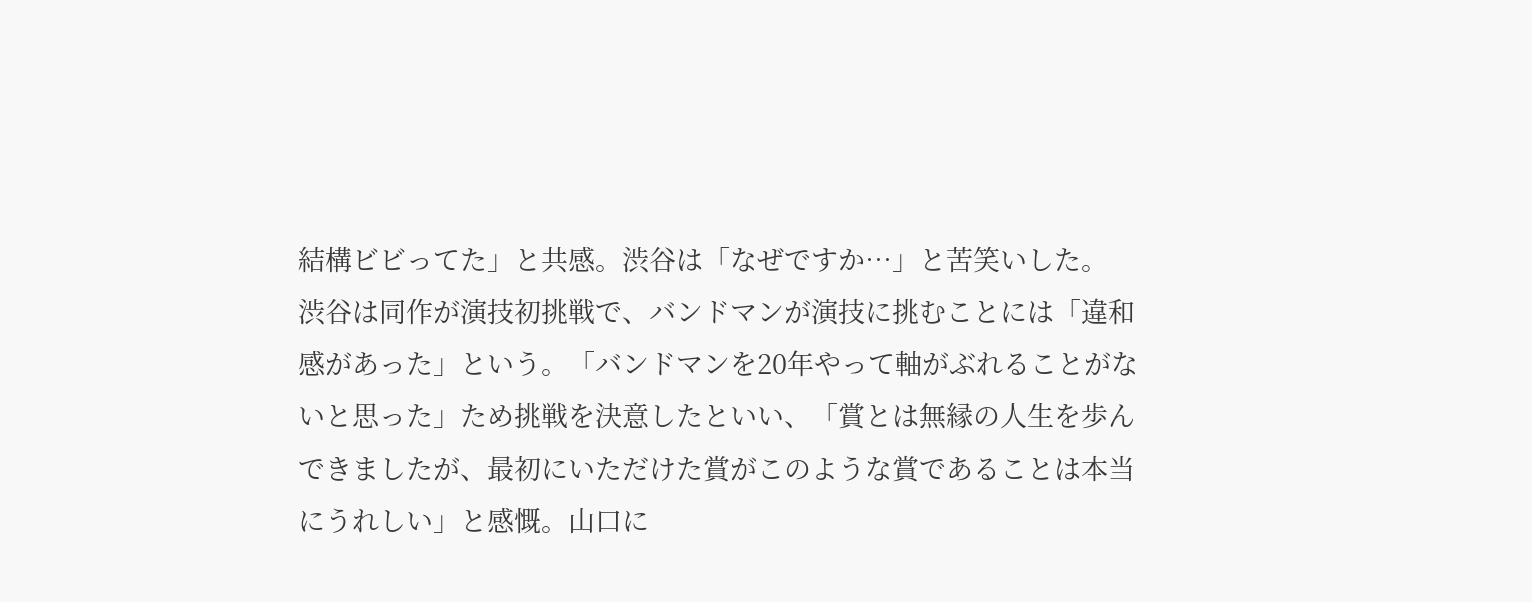結構ビビってた」と共感。渋谷は「なぜですか…」と苦笑いした。
渋谷は同作が演技初挑戦で、バンドマンが演技に挑むことには「違和感があった」という。「バンドマンを20年やって軸がぶれることがないと思った」ため挑戦を決意したといい、「賞とは無縁の人生を歩んできましたが、最初にいただけた賞がこのような賞であることは本当にうれしい」と感慨。山口に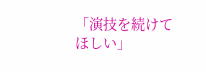「演技を続けてほしい」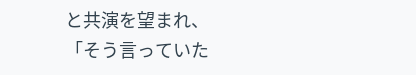と共演を望まれ、「そう言っていた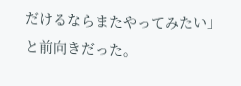だけるならまたやってみたい」と前向きだった。